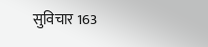सुविचार 163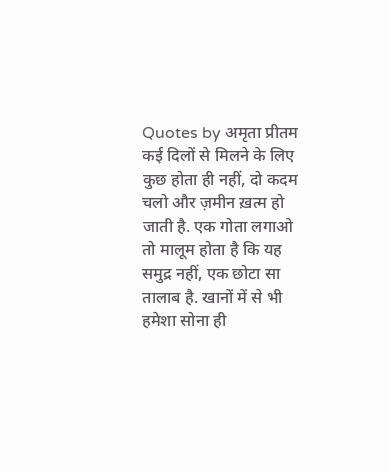Quotes by अमृता प्रीतम
कई दिलों से मिलने के लिए कुछ होता ही नहीं, दो कदम चलो और ज़मीन ख़त्म हो जाती है. एक गोता लगाओ तो मालूम होता है कि यह समुद्र नहीं, एक छोटा सा तालाब है. खानों में से भी हमेशा सोना ही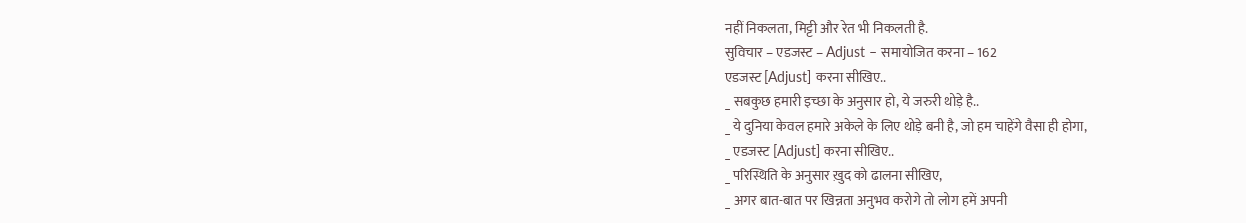नहीं निकलता, मिट्टी और रेत भी निकलती है.
सुविचार – एडजस्ट – Adjust – समायोजित करना – 162
एडजस्ट [Adjust] करना सीखिए..
_ सबकुछ हमारी इच्छा के अनुसार हो, ये जरुरी थोड़े है..
_ ये दुनिया केवल हमारे अकेले के लिए थोड़े बनी है, जो हम चाहेंगे वैसा ही होगा,
_ एडजस्ट [Adjust] करना सीखिए..
_ परिस्थिति के अनुसार ख़ुद को ढालना सीखिए,
_ अगर बात-बात पर खिन्नता अनुभव करोगे तो लोग हमें अपनी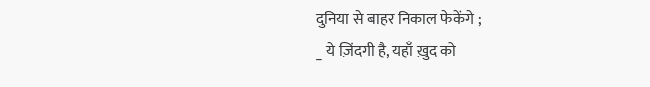दुनिया से बाहर निकाल फेकेंगे ;
_ ये ज़िंदगी है, यहाँ ख़ुद को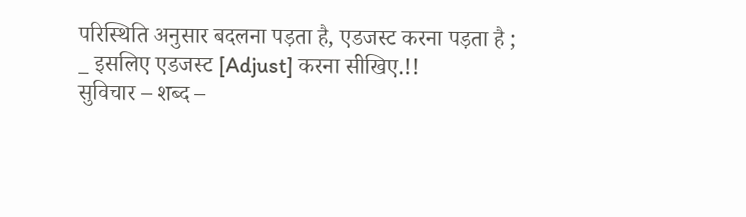परिस्थिति अनुसार बदलना पड़ता है, एडजस्ट करना पड़ता है ;
_ इसलिए एडजस्ट [Adjust] करना सीखिए.!!
सुविचार – शब्द –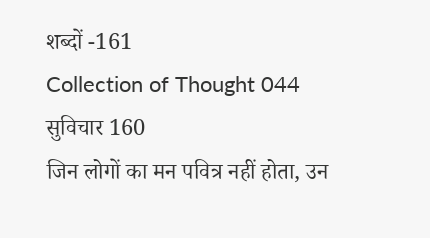शब्दों -161
Collection of Thought 044
सुविचार 160
जिन लोगों का मन पवित्र नहीं होता, उन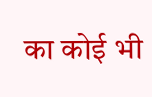का कोई भी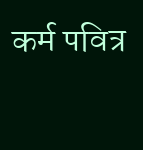कर्म पवित्र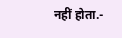नहीं होता.-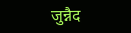जुन्नैद